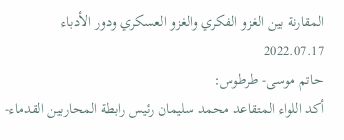المقارنة بين الغزو الفكري والغزو العسكري ودور الأدباء
2022.07.17
حاتم موسى- طرطوس:
أكد اللواء المتقاعد محمد سليمان رئيس رابطة المحاربين القدماء-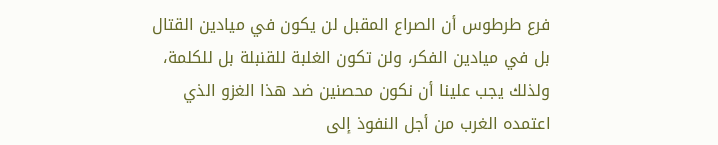فرع طرطوس أن الصراع المقبل لن يكون في ميادين القتال بل في ميادين الفكر، ولن تكون الغلبة للقنبلة بل للكلمة، ولذلك يجب علينا أن نكون محصنين ضد هذا الغزو الذي اعتمده الغرب من أجل النفوذ إلى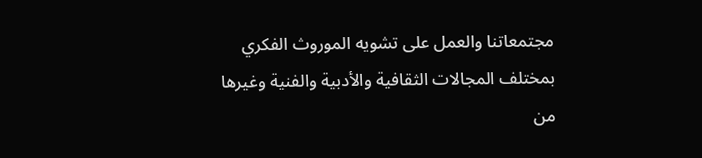مجتمعاتنا والعمل على تشويه الموروث الفكري بمختلف المجالات الثقافية والأدبية والفنية وغيرها من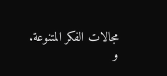مجالات الفكر المتنوعة.
و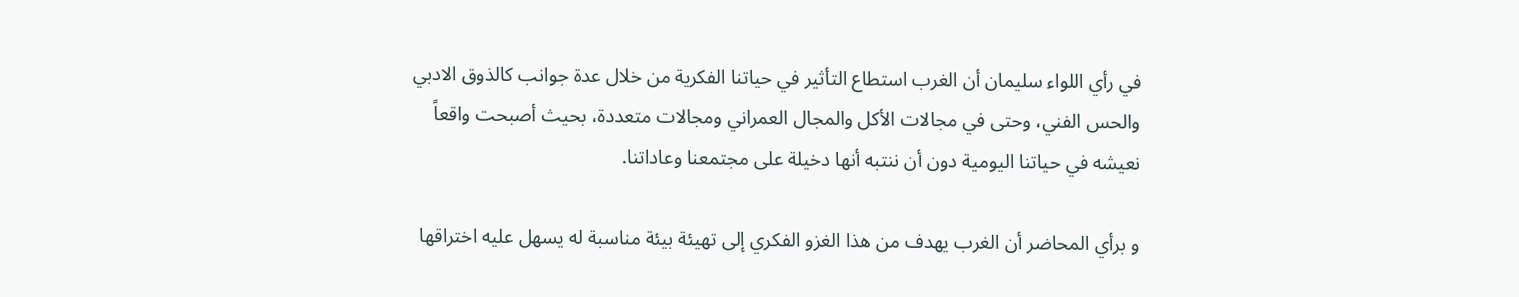في رأي اللواء سليمان أن الغرب استطاع التأثير في حياتنا الفكرية من خلال عدة جوانب كالذوق الادبي والحس الفني، وحتى في مجالات الأكل والمجال العمراني ومجالات متعددة، بحيث أصبحت واقعاً نعيشه في حياتنا اليومية دون أن ننتبه أنها دخيلة على مجتمعنا وعاداتنا.

و برأي المحاضر أن الغرب يهدف من هذا الغزو الفكري إلى تهيئة بيئة مناسبة له يسهل عليه اختراقها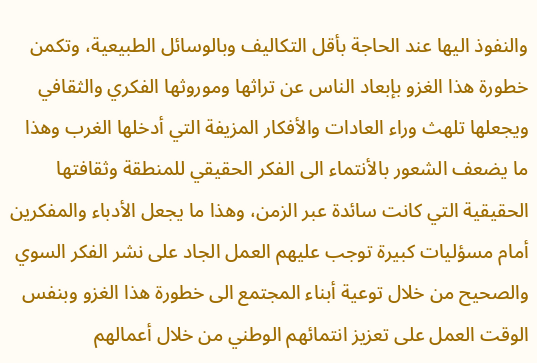والنفوذ اليها عند الحاجة بأقل التكاليف وبالوسائل الطبيعية، وتكمن خطورة هذا الغزو بإبعاد الناس عن تراثها وموروثها الفكري والثقافي ويجعلها تلهث وراء العادات والأفكار المزيفة التي أدخلها الغرب وهذا ما يضعف الشعور بالأنتماء الى الفكر الحقيقي للمنطقة وثقافتها الحقيقية التي كانت سائدة عبر الزمن، وهذا ما يجعل الأدباء والمفكرين أمام مسؤليات كبيرة توجب عليهم العمل الجاد على نشر الفكر السوي والصحيح من خلال توعية أبناء المجتمع الى خطورة هذا الغزو وبنفس الوقت العمل على تعزيز انتمائهم الوطني من خلال أعمالهم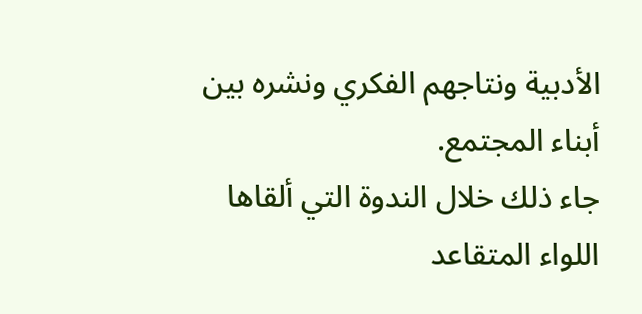الأدبية ونتاجهم الفكري ونشره بين أبناء المجتمع.
جاء ذلك خلال الندوة التي ألقاها اللواء المتقاعد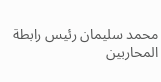محمد سليمان رئيس رابطة المحاربين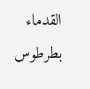القدماء بطرطوس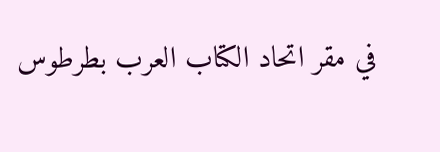في مقر اتحاد الكتاب العرب بطرطوس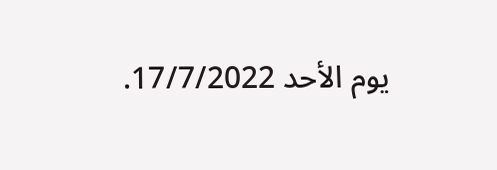يوم الأحد 17/7/2022.